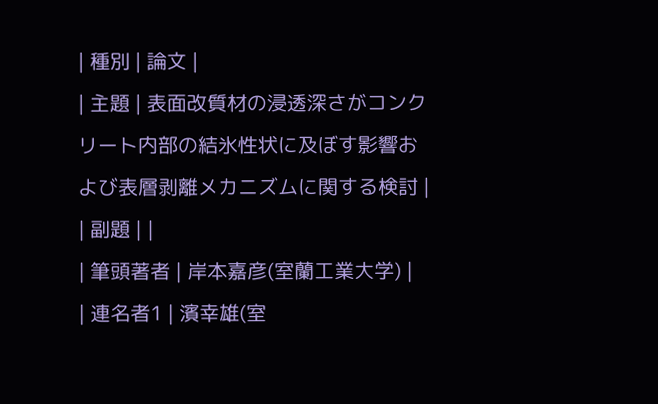| 種別 | 論文 |
| 主題 | 表面改質材の浸透深さがコンクリート内部の結氷性状に及ぼす影響および表層剥離メカニズムに関する検討 |
| 副題 | |
| 筆頭著者 | 岸本嘉彦(室蘭工業大学) |
| 連名者1 | 濱幸雄(室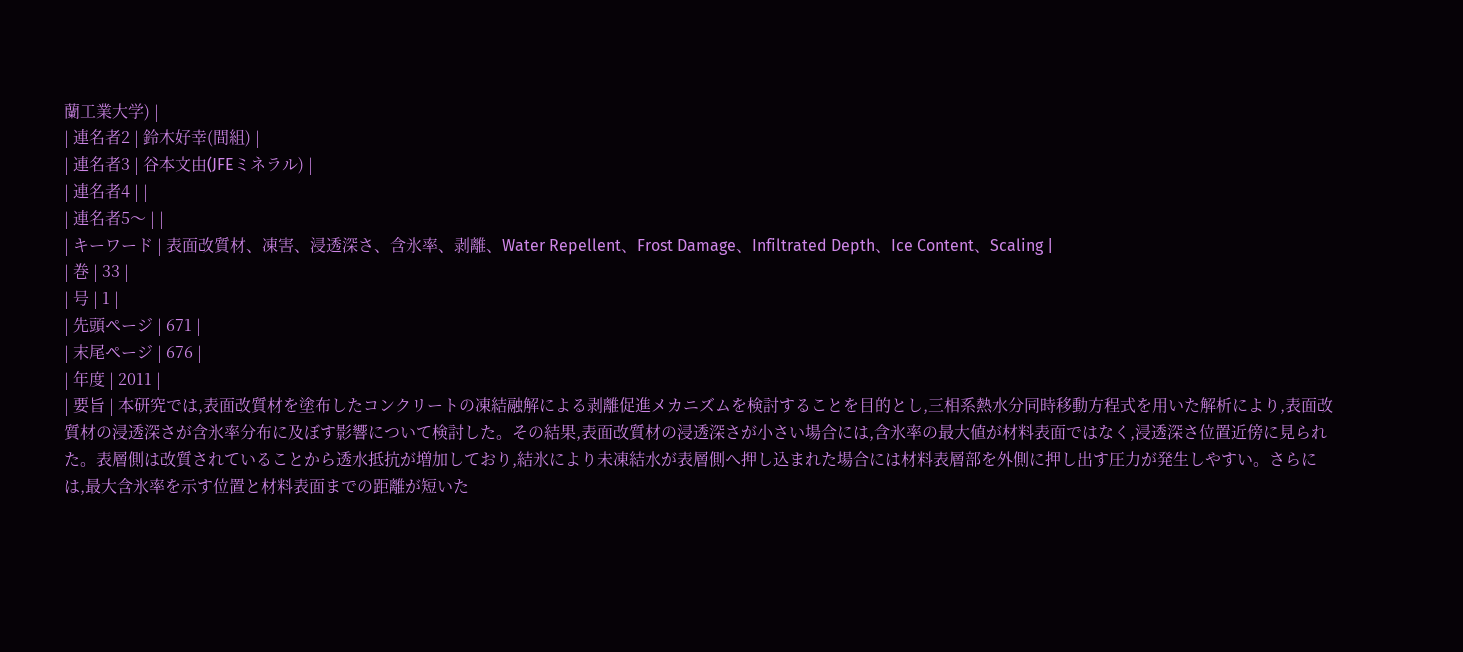蘭工業大学) |
| 連名者2 | 鈴木好幸(間組) |
| 連名者3 | 谷本文由(JFEミネラル) |
| 連名者4 | |
| 連名者5〜 | |
| キーワード | 表面改質材、凍害、浸透深さ、含氷率、剥離、Water Repellent、Frost Damage、Infiltrated Depth、Ice Content、Scaling |
| 巻 | 33 |
| 号 | 1 |
| 先頭ページ | 671 |
| 末尾ページ | 676 |
| 年度 | 2011 |
| 要旨 | 本研究では,表面改質材を塗布したコンクリートの凍結融解による剥離促進メカニズムを検討することを目的とし,三相系熱水分同時移動方程式を用いた解析により,表面改質材の浸透深さが含氷率分布に及ぼす影響について検討した。その結果,表面改質材の浸透深さが小さい場合には,含氷率の最大値が材料表面ではなく,浸透深さ位置近傍に見られた。表層側は改質されていることから透水抵抗が増加しており,結氷により未凍結水が表層側へ押し込まれた場合には材料表層部を外側に押し出す圧力が発生しやすい。さらには,最大含氷率を示す位置と材料表面までの距離が短いた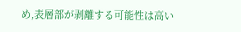め,表層部が剥離する可能性は高い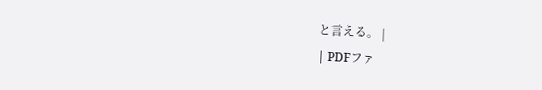と言える。 |
| PDFファ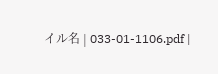イル名 | 033-01-1106.pdf |